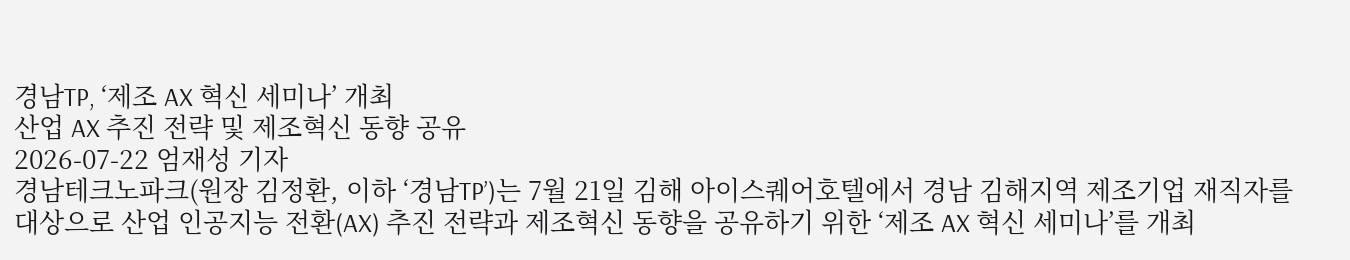경남TP, ‘제조 AX 혁신 세미나’ 개최
산업 AX 추진 전략 및 제조혁신 동향 공유
2026-07-22 엄재성 기자
경남테크노파크(원장 김정환, 이하 ‘경남TP’)는 7월 21일 김해 아이스퀘어호텔에서 경남 김해지역 제조기업 재직자를 대상으로 산업 인공지능 전환(AX) 추진 전략과 제조혁신 동향을 공유하기 위한 ‘제조 AX 혁신 세미나’를 개최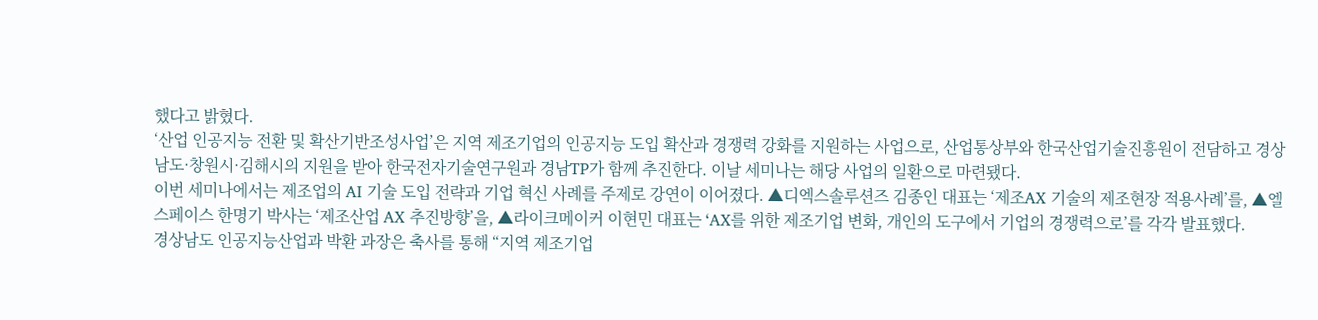했다고 밝혔다.
‘산업 인공지능 전환 및 확산기반조성사업’은 지역 제조기업의 인공지능 도입 확산과 경쟁력 강화를 지원하는 사업으로, 산업통상부와 한국산업기술진흥원이 전담하고 경상남도·창원시·김해시의 지원을 받아 한국전자기술연구원과 경남TP가 함께 추진한다. 이날 세미나는 해당 사업의 일환으로 마련됐다.
이번 세미나에서는 제조업의 AI 기술 도입 전략과 기업 혁신 사례를 주제로 강연이 이어졌다. ▲디엑스솔루션즈 김종인 대표는 ‘제조AX 기술의 제조현장 적용사례’를, ▲엘스페이스 한명기 박사는 ‘제조산업 AX 추진방향’을, ▲라이크메이커 이현민 대표는 ‘AX를 위한 제조기업 변화, 개인의 도구에서 기업의 경쟁력으로’를 각각 발표했다.
경상남도 인공지능산업과 박환 과장은 축사를 통해 “지역 제조기업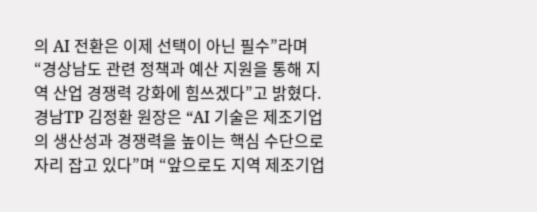의 AI 전환은 이제 선택이 아닌 필수”라며 “경상남도 관련 정책과 예산 지원을 통해 지역 산업 경쟁력 강화에 힘쓰겠다”고 밝혔다.
경남TP 김정환 원장은 “AI 기술은 제조기업의 생산성과 경쟁력을 높이는 핵심 수단으로 자리 잡고 있다”며 “앞으로도 지역 제조기업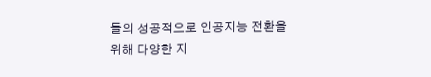들의 성공적으로 인공지능 전환을 위해 다양한 지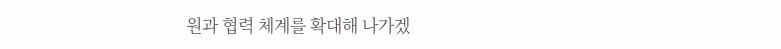원과 협력 체계를 확대해 나가겠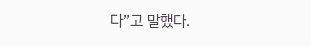다”고 말했다.